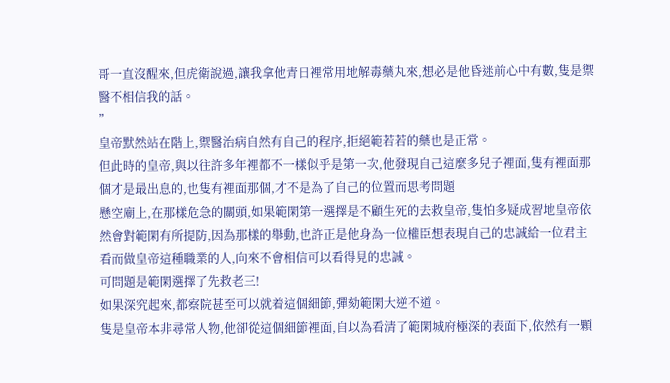哥一直沒醒來,但虎衛說過,讓我拿他青日裡常用地解毒藥丸來,想必是他昏迷前心中有數,隻是禦醫不相信我的話。
”
皇帝默然站在階上,禦醫治病自然有自己的程序,拒絕範若若的藥也是正常。
但此時的皇帝,與以往許多年裡都不一樣似乎是第一次,他發現自己這麼多兒子裡面,隻有裡面那個才是最出息的,也隻有裡面那個,才不是為了自己的位置而思考問題
懸空廟上,在那樣危急的關頭,如果範閑第一選擇是不顧生死的去救皇帝,隻怕多疑成習地皇帝依然會對範閑有所提防,因為那樣的舉動,也許正是他身為一位權臣想表現自己的忠誠給一位君主看而做皇帝這種職業的人,向來不會相信可以看得見的忠誠。
可問題是範閑選擇了先救老三!
如果深究起來,都察院甚至可以就着這個細節,彈劾範閑大逆不道。
隻是皇帝本非尋常人物,他卻從這個細節裡面,自以為看清了範閑城府極深的表面下,依然有一顆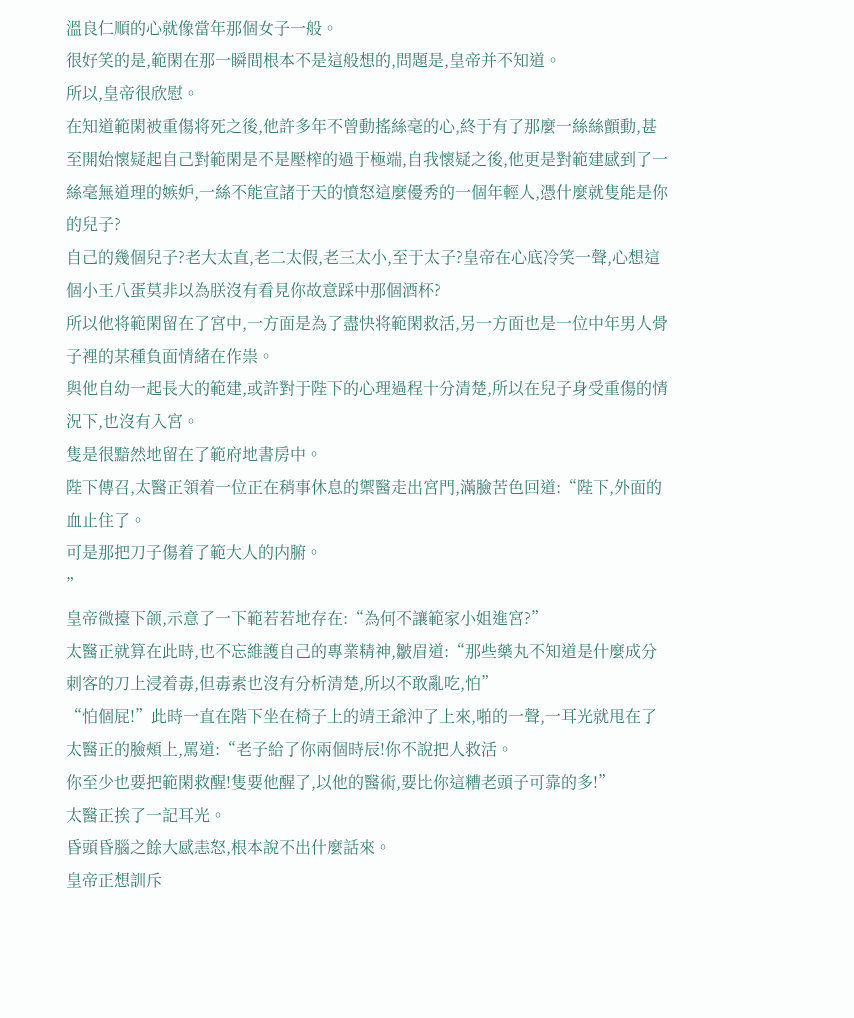溫良仁順的心就像當年那個女子一般。
很好笑的是,範閑在那一瞬間根本不是這般想的,問題是,皇帝并不知道。
所以,皇帝很欣慰。
在知道範閑被重傷将死之後,他許多年不曾動搖絲毫的心,終于有了那麼一絲絲顫動,甚至開始懷疑起自己對範閑是不是壓榨的過于極端,自我懷疑之後,他更是對範建感到了一絲毫無道理的嫉妒,一絲不能宣諸于天的憤怒這麼優秀的一個年輕人,憑什麼就隻能是你的兒子?
自己的幾個兒子?老大太直,老二太假,老三太小,至于太子?皇帝在心底冷笑一聲,心想這個小王八蛋莫非以為朕沒有看見你故意踩中那個酒杯?
所以他将範閑留在了宮中,一方面是為了盡快将範閑救活,另一方面也是一位中年男人骨子裡的某種負面情緒在作祟。
與他自幼一起長大的範建,或許對于陛下的心理過程十分清楚,所以在兒子身受重傷的情況下,也沒有入宮。
隻是很黯然地留在了範府地書房中。
陛下傳召,太醫正領着一位正在稍事休息的禦醫走出宮門,滿臉苦色回道:“陛下,外面的血止住了。
可是那把刀子傷着了範大人的内腑。
”
皇帝微擡下颌,示意了一下範若若地存在:“為何不讓範家小姐進宮?”
太醫正就算在此時,也不忘維護自己的專業精神,皺眉道:“那些藥丸不知道是什麼成分刺客的刀上浸着毒,但毒素也沒有分析清楚,所以不敢亂吃,怕”
“怕個屁!”此時一直在階下坐在椅子上的靖王爺沖了上來,啪的一聲,一耳光就甩在了太醫正的臉頰上,罵道:“老子給了你兩個時辰!你不說把人救活。
你至少也要把範閑救醒!隻要他醒了,以他的醫術,要比你這糟老頭子可靠的多!”
太醫正挨了一記耳光。
昏頭昏腦之餘大感恚怒,根本說不出什麼話來。
皇帝正想訓斥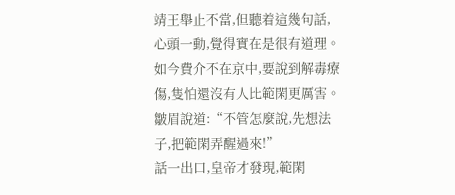靖王舉止不當,但聽着這幾句話,心頭一動,覺得實在是很有道理。
如今費介不在京中,要說到解毒療傷,隻怕還沒有人比範閑更厲害。
皺眉說道:“不管怎麼說,先想法子,把範閑弄醒過來!”
話一出口,皇帝才發現,範閑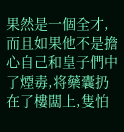果然是一個全才,而且如果他不是擔心自己和皇子們中了煙毒,将藥囊扔在了樓闆上,隻怕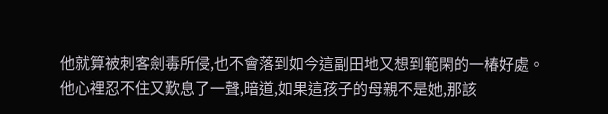他就算被刺客劍毒所侵,也不會落到如今這副田地又想到範閑的一椿好處。
他心裡忍不住又歎息了一聲,暗道,如果這孩子的母親不是她,那該